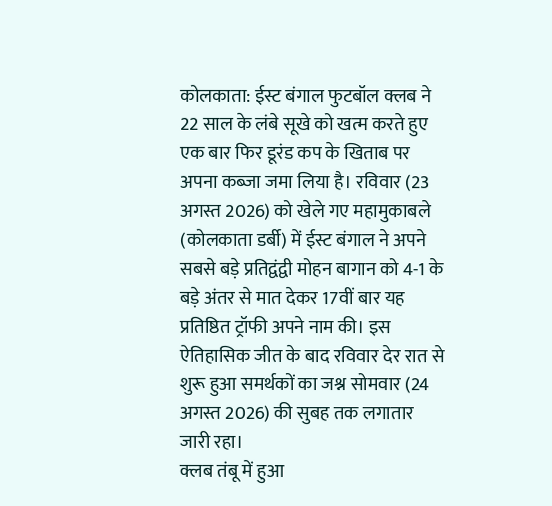कोलकाता: ईस्ट बंगाल फुटबॉल क्लब ने 22 साल के लंबे सूखे को खत्म करते हुए एक बार फिर डूरंड कप के खिताब पर अपना कब्जा जमा लिया है। रविवार (23 अगस्त 2026) को खेले गए महामुकाबले (कोलकाता डर्बी) में ईस्ट बंगाल ने अपने सबसे बड़े प्रतिद्वंद्वी मोहन बागान को 4-1 के बड़े अंतर से मात देकर 17वीं बार यह प्रतिष्ठित ट्रॉफी अपने नाम की। इस ऐतिहासिक जीत के बाद रविवार देर रात से शुरू हुआ समर्थकों का जश्न सोमवार (24 अगस्त 2026) की सुबह तक लगातार जारी रहा।
क्लब तंबू में हुआ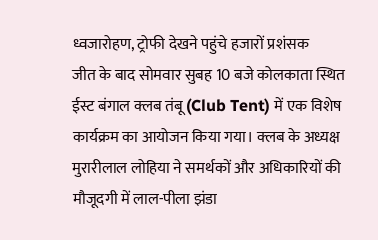ध्वजारोहण, ट्रोफी देखने पहुंचे हजारों प्रशंसक
जीत के बाद सोमवार सुबह 10 बजे कोलकाता स्थित ईस्ट बंगाल क्लब तंबू (Club Tent) में एक विशेष कार्यक्रम का आयोजन किया गया। क्लब के अध्यक्ष मुरारीलाल लोहिया ने समर्थकों और अधिकारियों की मौजूदगी में लाल-पीला झंडा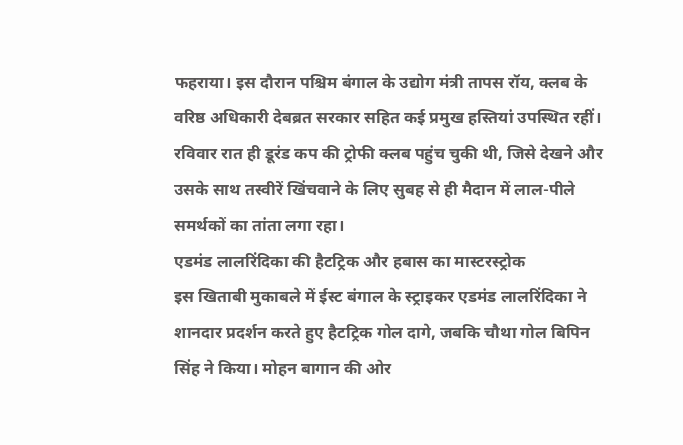फहराया। इस दौरान पश्चिम बंगाल के उद्योग मंत्री तापस रॉय, क्लब के वरिष्ठ अधिकारी देबब्रत सरकार सहित कई प्रमुख हस्तियां उपस्थित रहीं। रविवार रात ही डूरंड कप की ट्रोफी क्लब पहुंच चुकी थी, जिसे देखने और उसके साथ तस्वीरें खिंचवाने के लिए सुबह से ही मैदान में लाल-पीले समर्थकों का तांता लगा रहा।
एडमंड लालरिंदिका की हैटट्रिक और हबास का मास्टरस्ट्रोक
इस खिताबी मुकाबले में ईस्ट बंगाल के स्ट्राइकर एडमंड लालरिंदिका ने शानदार प्रदर्शन करते हुए हैटट्रिक गोल दागे, जबकि चौथा गोल बिपिन सिंह ने किया। मोहन बागान की ओर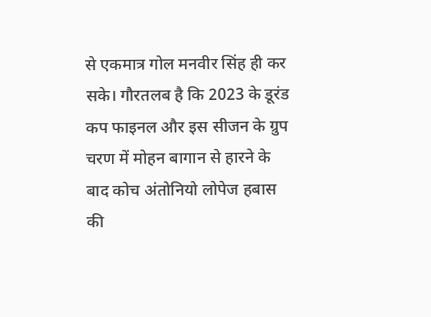से एकमात्र गोल मनवीर सिंह ही कर सके। गौरतलब है कि 2023 के डूरंड कप फाइनल और इस सीजन के ग्रुप चरण में मोहन बागान से हारने के बाद कोच अंतोनियो लोपेज हबास की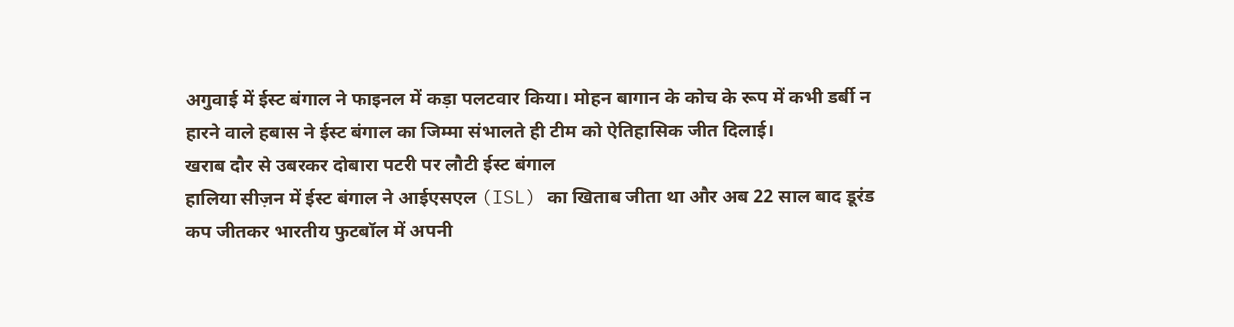अगुवाई में ईस्ट बंगाल ने फाइनल में कड़ा पलटवार किया। मोहन बागान के कोच के रूप में कभी डर्बी न हारने वाले हबास ने ईस्ट बंगाल का जिम्मा संभालते ही टीम को ऐतिहासिक जीत दिलाई।
खराब दौर से उबरकर दोबारा पटरी पर लौटी ईस्ट बंगाल
हालिया सीज़न में ईस्ट बंगाल ने आईएसएल (ISL) का खिताब जीता था और अब 22 साल बाद डूरंड कप जीतकर भारतीय फुटबॉल में अपनी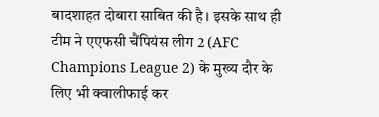बादशाहत दोबारा साबित की है। इसके साथ ही टीम ने एएफसी चैंपियंस लीग 2 (AFC Champions League 2) के मुख्य दौर के लिए भी क्वालीफाई कर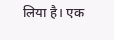लिया है। एक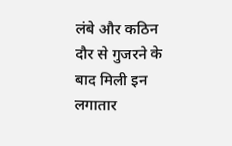लंबे और कठिन दौर से गुजरने के बाद मिली इन लगातार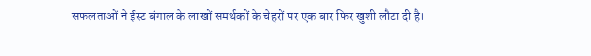सफलताओं ने ईस्ट बंगाल के लाखों समर्थकों के चेहरों पर एक बार फिर खुशी लौटा दी है।